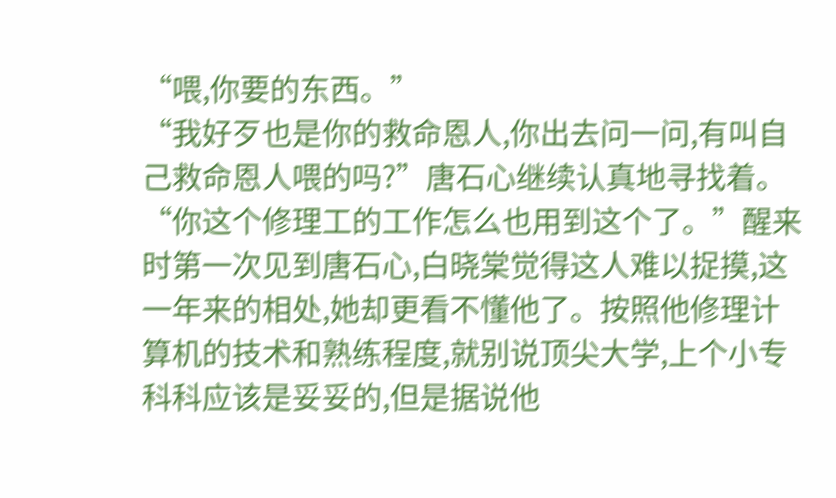“喂,你要的东西。”
“我好歹也是你的救命恩人,你出去问一问,有叫自己救命恩人喂的吗?”唐石心继续认真地寻找着。
“你这个修理工的工作怎么也用到这个了。”醒来时第一次见到唐石心,白晓棠觉得这人难以捉摸,这一年来的相处,她却更看不懂他了。按照他修理计算机的技术和熟练程度,就别说顶尖大学,上个小专科科应该是妥妥的,但是据说他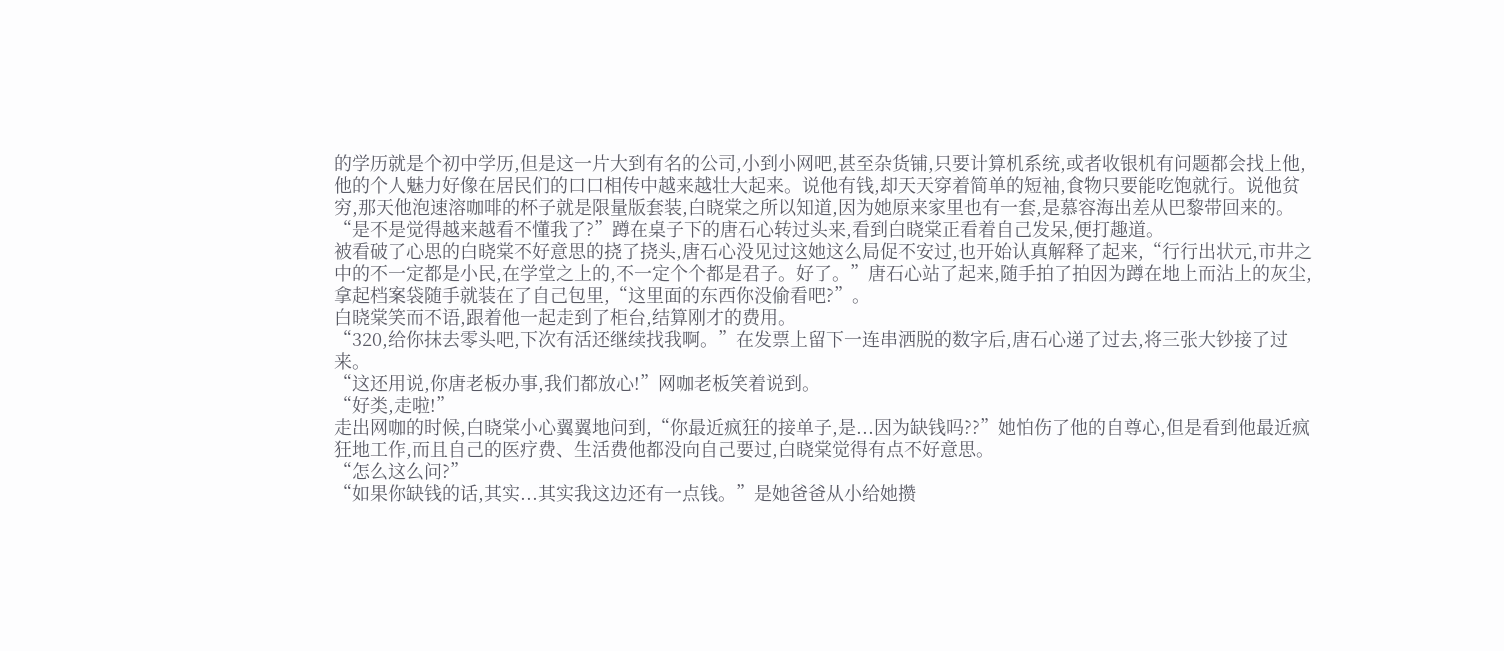的学历就是个初中学历,但是这一片大到有名的公司,小到小网吧,甚至杂货铺,只要计算机系统,或者收银机有问题都会找上他,他的个人魅力好像在居民们的口口相传中越来越壮大起来。说他有钱,却天天穿着简单的短袖,食物只要能吃饱就行。说他贫穷,那天他泡速溶咖啡的杯子就是限量版套装,白晓棠之所以知道,因为她原来家里也有一套,是慕容海出差从巴黎带回来的。
“是不是觉得越来越看不懂我了?”蹲在桌子下的唐石心转过头来,看到白晓棠正看着自己发呆,便打趣道。
被看破了心思的白晓棠不好意思的挠了挠头,唐石心没见过这她这么局促不安过,也开始认真解释了起来,“行行出状元,市井之中的不一定都是小民,在学堂之上的,不一定个个都是君子。好了。”唐石心站了起来,随手拍了拍因为蹲在地上而沾上的灰尘,拿起档案袋随手就装在了自己包里,“这里面的东西你没偷看吧?”。
白晓棠笑而不语,跟着他一起走到了柜台,结算刚才的费用。
“320,给你抹去零头吧,下次有活还继续找我啊。”在发票上留下一连串洒脱的数字后,唐石心递了过去,将三张大钞接了过来。
“这还用说,你唐老板办事,我们都放心!”网咖老板笑着说到。
“好类,走啦!”
走出网咖的时候,白晓棠小心翼翼地问到,“你最近疯狂的接单子,是...因为缺钱吗??”她怕伤了他的自尊心,但是看到他最近疯狂地工作,而且自己的医疗费、生活费他都没向自己要过,白晓棠觉得有点不好意思。
“怎么这么问?”
“如果你缺钱的话,其实...其实我这边还有一点钱。”是她爸爸从小给她攒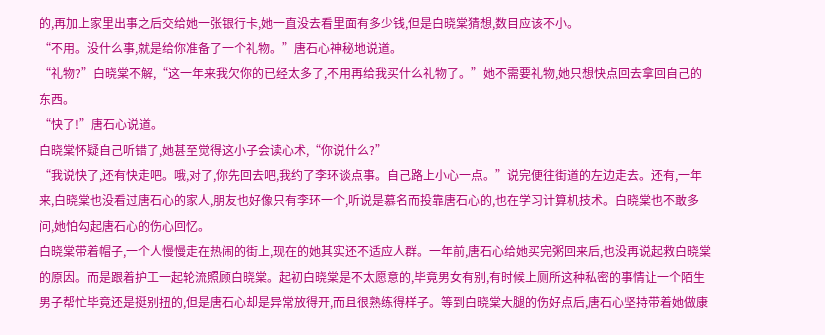的,再加上家里出事之后交给她一张银行卡,她一直没去看里面有多少钱,但是白晓棠猜想,数目应该不小。
“不用。没什么事,就是给你准备了一个礼物。”唐石心神秘地说道。
“礼物?”白晓棠不解,“这一年来我欠你的已经太多了,不用再给我买什么礼物了。”她不需要礼物,她只想快点回去拿回自己的东西。
“快了!”唐石心说道。
白晓棠怀疑自己听错了,她甚至觉得这小子会读心术,“你说什么?”
“我说快了,还有快走吧。哦,对了,你先回去吧,我约了李环谈点事。自己路上小心一点。”说完便往街道的左边走去。还有,一年来,白晓棠也没看过唐石心的家人,朋友也好像只有李环一个,听说是慕名而投靠唐石心的,也在学习计算机技术。白晓棠也不敢多问,她怕勾起唐石心的伤心回忆。
白晓棠带着帽子,一个人慢慢走在热闹的街上,现在的她其实还不适应人群。一年前,唐石心给她买完粥回来后,也没再说起救白晓棠的原因。而是跟着护工一起轮流照顾白晓棠。起初白晓棠是不太愿意的,毕竟男女有别,有时候上厕所这种私密的事情让一个陌生男子帮忙毕竟还是挺别扭的,但是唐石心却是异常放得开,而且很熟练得样子。等到白晓棠大腿的伤好点后,唐石心坚持带着她做康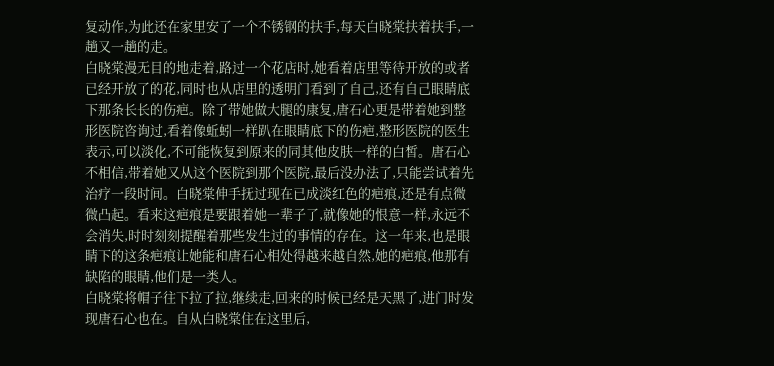复动作,为此还在家里安了一个不锈钢的扶手,每天白晓棠扶着扶手,一趟又一趟的走。
白晓棠漫无目的地走着,路过一个花店时,她看着店里等待开放的或者已经开放了的花,同时也从店里的透明门看到了自己,还有自己眼睛底下那条长长的伤疤。除了带她做大腿的康复,唐石心更是带着她到整形医院咨询过,看着像蚯蚓一样趴在眼睛底下的伤疤,整形医院的医生表示,可以淡化,不可能恢复到原来的同其他皮肤一样的白皙。唐石心不相信,带着她又从这个医院到那个医院,最后没办法了,只能尝试着先治疗一段时间。白晓棠伸手抚过现在已成淡红色的疤痕,还是有点微微凸起。看来这疤痕是要跟着她一辈子了,就像她的恨意一样,永远不会消失,时时刻刻提醒着那些发生过的事情的存在。这一年来,也是眼睛下的这条疤痕让她能和唐石心相处得越来越自然,她的疤痕,他那有缺陷的眼睛,他们是一类人。
白晓棠将帽子往下拉了拉,继续走,回来的时候已经是天黑了,进门时发现唐石心也在。自从白晓棠住在这里后,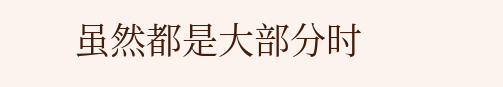虽然都是大部分时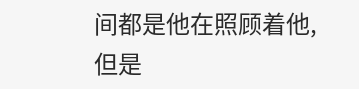间都是他在照顾着他,但是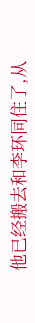他已经搬去和李环同住了,从